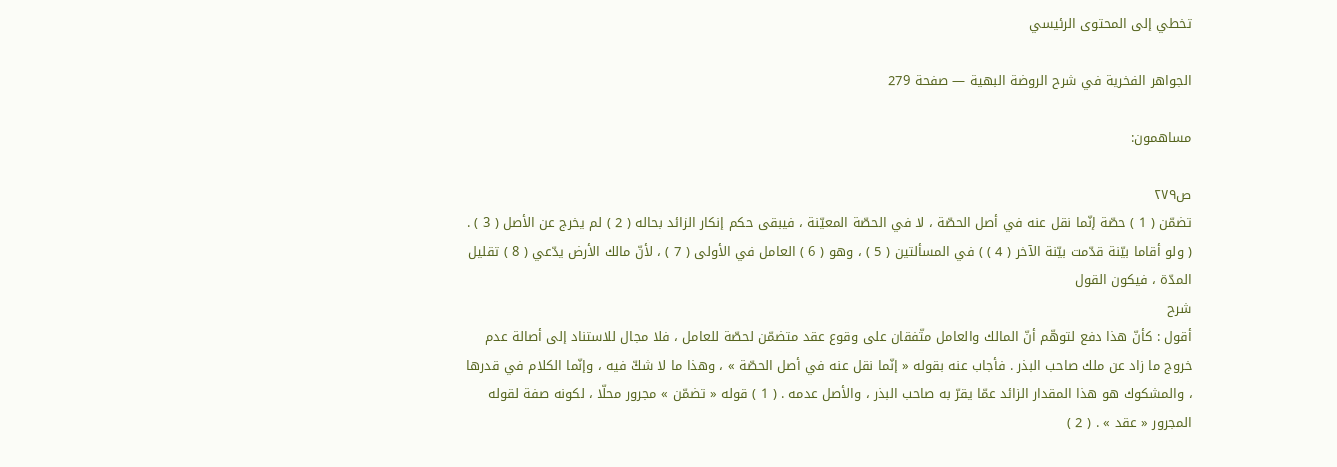تخطي إلى المحتوى الرئيسي

الجواهر الفخرية في شرح الروضة البهية — صفحة 279

مساهمون:

ص٢٧٩
تضمّن ( 1 ) حصّة إنّما نقل عنه في أصل الحصّة ، لا في الحصّة المعيّنة ، فيبقى حكم إنكار الزائد بحاله ( 2 ) لم يخرج عن الأصل ( 3 ) . ( ولو أقاما بيّنة قدّمت بيّنة الآخر ( 4 ) ) في المسألتين ( 5 ) ، وهو ( 6 ) العامل في الأولى ( 7 ) ، لأنّ مالك الأرض يدّعي ( 8 ) تقليل المدّة ، فيكون القول
شرح
أقول : كأنّ هذا دفع لتوهّم أنّ المالك والعامل متّفقان على وقوع عقد متضمّن لحصّة للعامل ، فلا مجال للاستناد إلى أصالة عدم خروج ما زاد عن ملك صاحب البذر . فأجاب عنه بقوله « إنّما نقل عنه في أصل الحصّة » ، وهذا ما لا شكّ فيه ، وإنّما الكلام في قدرها ، والمشكوك هو هذا المقدار الزائد عمّا يقرّ به صاحب البذر ، والأصل عدمه . ( 1 ) قوله « تضمّن » مجرور محلّا ، لكونه صفة لقوله المجرور « عقد » . ( 2 )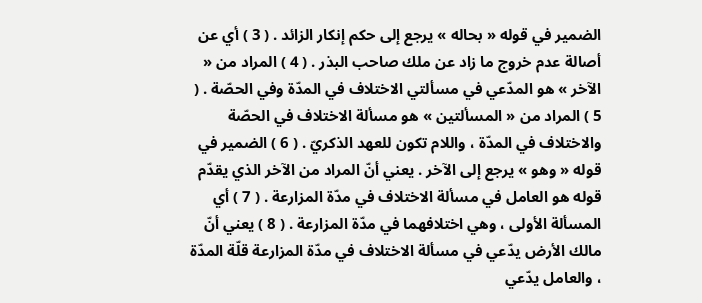الضمير في قوله « بحاله » يرجع إلى حكم إنكار الزائد . ( 3 ) أي عن أصالة عدم خروج ما زاد عن ملك صاحب البذر . ( 4 ) المراد من « الآخر » هو المدّعي في مسألتي الاختلاف في المدّة وفي الحصّة . ( 5 ) المراد من « المسألتين » هو مسألة الاختلاف في الحصّة والاختلاف في المدّة ، واللام تكون للعهد الذكريّ . ( 6 ) الضمير في قوله « وهو » يرجع إلى الآخر . يعني أنّ المراد من الآخر الذي يقدّم قوله هو العامل في مسألة الاختلاف في مدّة المزارعة . ( 7 ) أي المسألة الأولى ، وهي اختلافهما في مدّة المزارعة . ( 8 ) يعني أنّ مالك الأرض يدّعي في مسألة الاختلاف في مدّة المزارعة قلّة المدّة ، والعامل يدّعي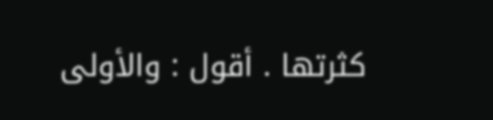كثرتها . أقول : والأولى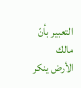التعبير بأنّ مالك الأرض ينكر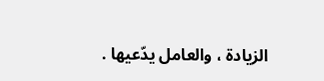الزيادة ، والعامل يدّعيها .